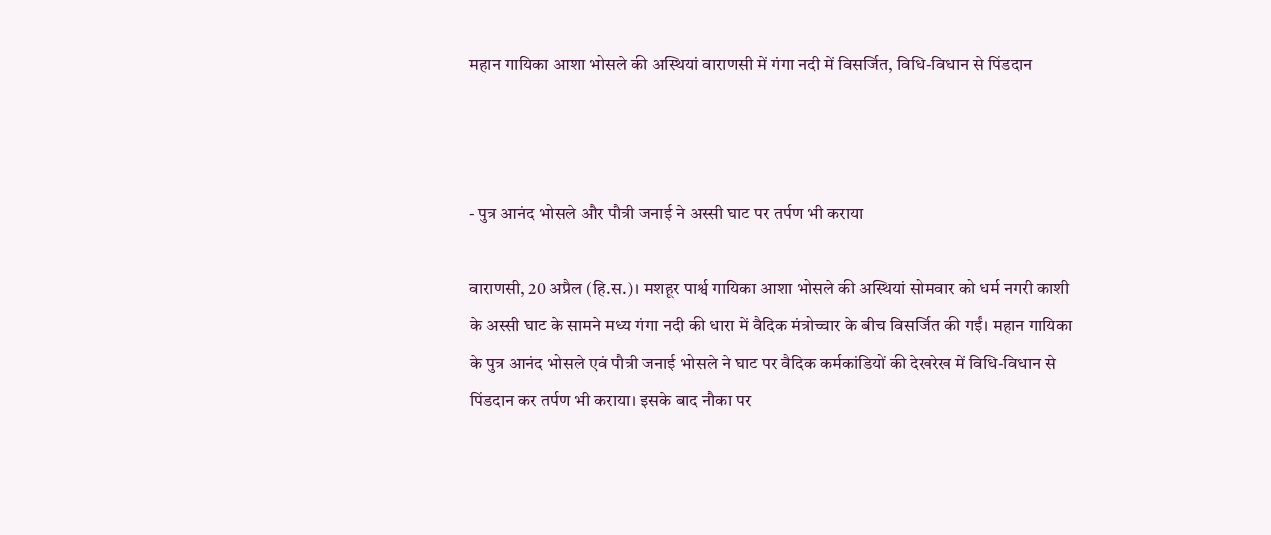महान गायिका आशा भोसले की अस्थियां वाराणसी में गंगा नदी में विसर्जित, विधि-विधान से पिंडदान



- पुत्र आनंद भोसले और पौत्री जनाई ने अस्सी घाट पर तर्पण भी कराया

वाराणसी, 20 अप्रैल (हि.स.)। मशहूर पार्श्व गायिका आशा भोसले की अस्थियां सोमवार को धर्म नगरी काशी के अस्सी घाट के सामने मध्य गंगा नदी की धारा में वैदिक मंत्रोच्चार के बीच विसर्जित की गईं। महान गायिका के पुत्र आनंद भोसले एवं पौत्री जनाई भोसले ने घाट पर वैदिक कर्मकांडियों की देखरेख में विधि-विधान से पिंडदान कर तर्पण भी कराया। इसके बाद नौका पर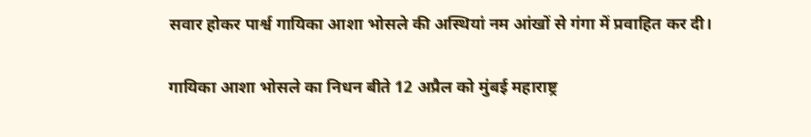सवार होकर पार्श्व गायिका आशा भोसले की अस्थियां नम आंखों से गंगा में प्रवाहित कर दी।

गायिका आशा भोसले का निधन बीते 12 अप्रैल को मुंबई महाराष्ट्र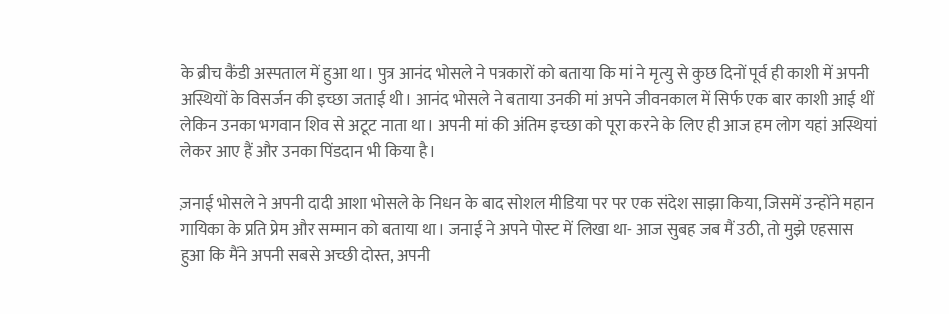के ब्रीच कैंडी अस्पताल में हुआ था। पुत्र आनंद भोसले ने पत्रकारों को बताया कि मां ने मृत्यु से कुछ दिनों पूर्व ही काशी में अपनी अस्थियों के विसर्जन की इच्छा जताई थी। आनंद भोसले ने बताया उनकी मां अपने जीवनकाल में सिर्फ एक बार काशी आई थीं लेकिन उनका भगवान शिव से अटूट नाता था। अपनी मां की अंतिम इच्छा को पूरा करने के लिए ही आज हम लोग यहां अस्थियां लेकर आए हैं और उनका पिंडदान भी किया है।

ज़नाई भोसले ने अपनी दादी आशा भोसले के निधन के बाद सोशल मीडिया पर पर एक संदेश साझा किया, जिसमें उन्होंने महान गायिका के प्रति प्रेम और सम्मान को बताया था। जनाई ने अपने पोस्ट में लिखा था- आज सुबह जब मैं उठी, तो मुझे एहसास हुआ कि मैंने अपनी सबसे अच्छी दोस्त, अपनी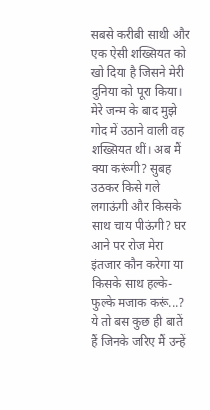सबसे करीबी साथी और एक ऐसी शख्सियत को खो दिया है जिसने मेरी दुनिया को पूरा किया। मेरे जन्म के बाद मुझे गोद में उठाने वाली वह शख्सियत थीं। अब मैं क्या करूंगी? सुबह उठकर किसे गले लगाऊंगी और किसके साथ चाय पीऊंगी? घर आने पर रोज मेरा इंतजार कौन करेगा या किसके साथ हल्के-फुल्के मजाक करूं...? ये तो बस कुछ ही बातें हैं जिनके जरिए मैं उन्हें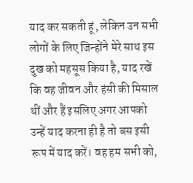याद कर सकती हूं, लेकिन उन सभी लोगों के लिए जिन्होंने मेरे साथ इस दुख को महसूस किया है, याद रखें कि वह जीवन और हंसी की मिसाल थीं और हैं इसलिए अगर आपको उन्हें याद करना ही है तो बस इसी रूप में याद करें। वह हम सभी को,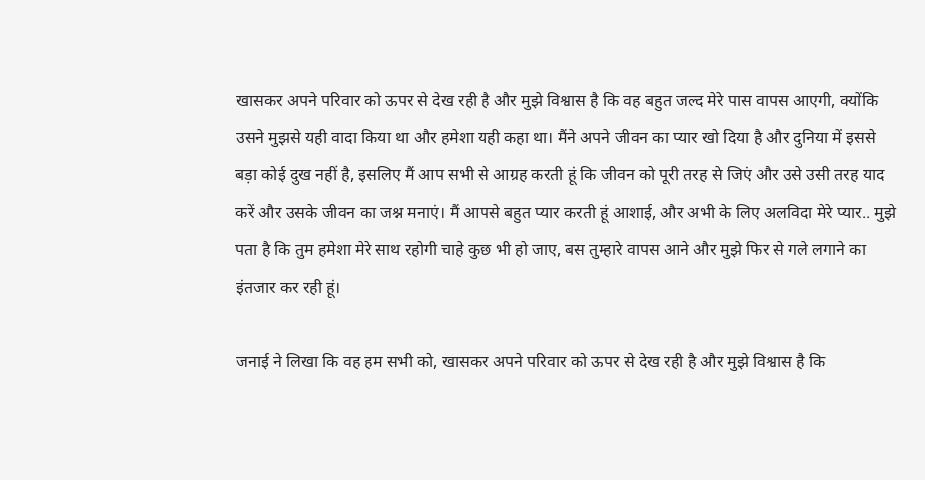खासकर अपने परिवार को ऊपर से देख रही है और मुझे विश्वास है कि वह बहुत जल्द मेरे पास वापस आएगी, क्योंकि उसने मुझसे यही वादा किया था और हमेशा यही कहा था। मैंने अपने जीवन का प्यार खो दिया है और दुनिया में इससे बड़ा कोई दुख नहीं है, इसलिए मैं आप सभी से आग्रह करती हूं कि जीवन को पूरी तरह से जिएं और उसे उसी तरह याद करें और उसके जीवन का जश्न मनाएं। मैं आपसे बहुत प्यार करती हूं आशाई, और अभी के लिए अलविदा मेरे प्यार.. मुझे पता है कि तुम हमेशा मेरे साथ रहोगी चाहे कुछ भी हो जाए, बस तुम्हारे वापस आने और मुझे फिर से गले लगाने का इंतजार कर रही हूं।

जनाई ने लिखा कि वह हम सभी को, खासकर अपने परिवार को ऊपर से देख रही है और मुझे विश्वास है कि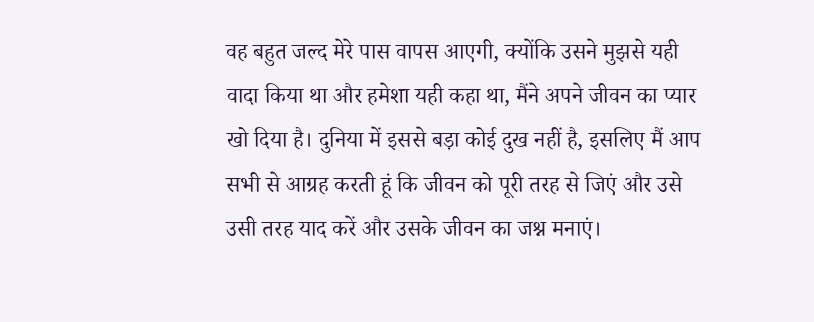वह बहुत जल्द मेरे पास वापस आएगी, क्योंकि उसने मुझसे यही वादा किया था और हमेशा यही कहा था, मैंने अपने जीवन का प्यार खो दिया है। दुनिया में इससे बड़ा कोई दुख नहीं है, इसलिए मैं आप सभी से आग्रह करती हूं कि जीवन को पूरी तरह से जिएं और उसे उसी तरह याद करें और उसके जीवन का जश्न मनाएं।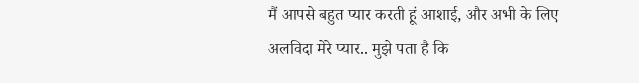मैं आपसे बहुत प्यार करती हूं आशाई, और अभी के लिए अलविदा मेरे प्यार.. मुझे पता है कि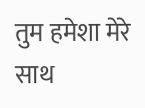तुम हमेशा मेरे साथ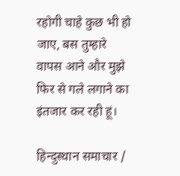रहोगी चाहे कुछ भी हो जाए, बस तुम्हारे वापस आने और मुझे फिर से गले लगाने का इंतजार कर रही हूं।

हिन्दुस्थान समाचार /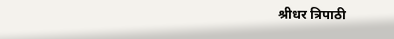श्रीधर त्रिपाठी